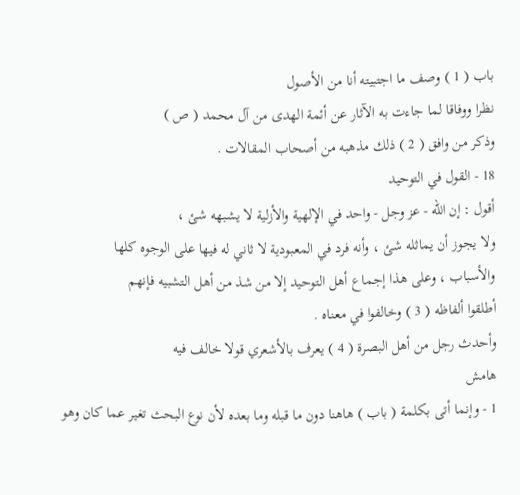باب ( 1 ) وصف ما اجتبيته أنا من الأصول
نظرا ووفاقا لما جاءت به الآثار عن أئمة الهدى من آل محمد ( ص )
وذكر من وافق ( 2 ) ذلك مذهبه من أصحاب المقالات .
18 - القول في التوحيد
أقول : إن الله - عز وجل - واحد في الإلهية والأزلية لا يشبهه شئ ،
ولا يجوز أن يماثله شئ ، وأنه فرد في المعبودية لا ثاني له فيها على الوجوه كلها
والأسباب ، وعلى هذا إجماع أهل التوحيد إلا من شذ من أهل التشبيه فإنهم
أطلقوا ألفاظه ( 3 ) وخالفوا في معناه .
وأحدث رجل من أهل البصرة ( 4 ) يعرف بالأشعري قولا خالف فيه
هامش
1 - وإنما أتى بكلمة ( باب ) هاهنا دون ما قبله وما بعده لأن نوع البحث تغير عما كان وهو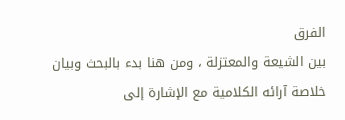الفرق
بين الشيعة والمعتزلة ، ومن هنا بدء بالبحث وبيان خلاصة آرائه الكلامية مع الإشارة إلى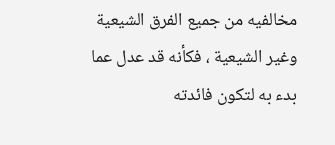مخالفيه من جميع الفرق الشيعية وغير الشيعية ، فكأنه قد عدل عما بدء به لتكون فائدته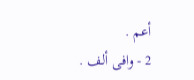أعم .
2 - وافى ألف .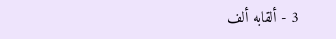3 - ألقابه ألف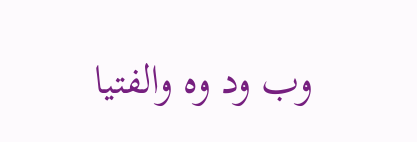وب ود وه والفتيا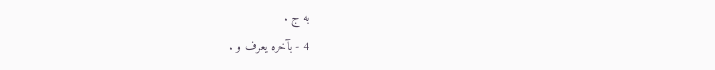به ج .
4 - بآخره يعرف و .